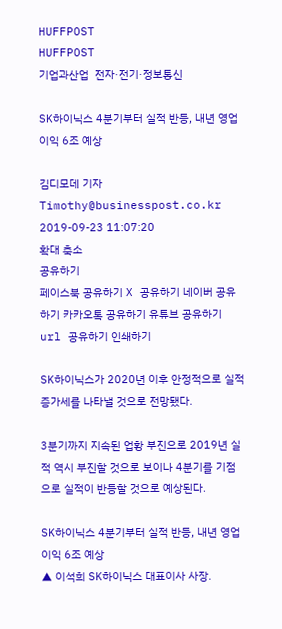HUFFPOST
HUFFPOST
기업과산업  전자·전기·정보통신

SK하이닉스 4분기부터 실적 반등, 내년 영업이익 6조 예상

김디모데 기자 Timothy@businesspost.co.kr 2019-09-23 11:07:20
확대 축소
공유하기
페이스북 공유하기 X 공유하기 네이버 공유하기 카카오톡 공유하기 유튜브 공유하기 url 공유하기 인쇄하기

SK하이닉스가 2020년 이후 안정적으로 실적 증가세를 나타낼 것으로 전망됐다.

3분기까지 지속된 업황 부진으로 2019년 실적 역시 부진할 것으로 보이나 4분기를 기점으로 실적이 반등할 것으로 예상된다.

SK하이닉스 4분기부터 실적 반등, 내년 영업이익 6조 예상
▲ 이석희 SK하이닉스 대표이사 사장.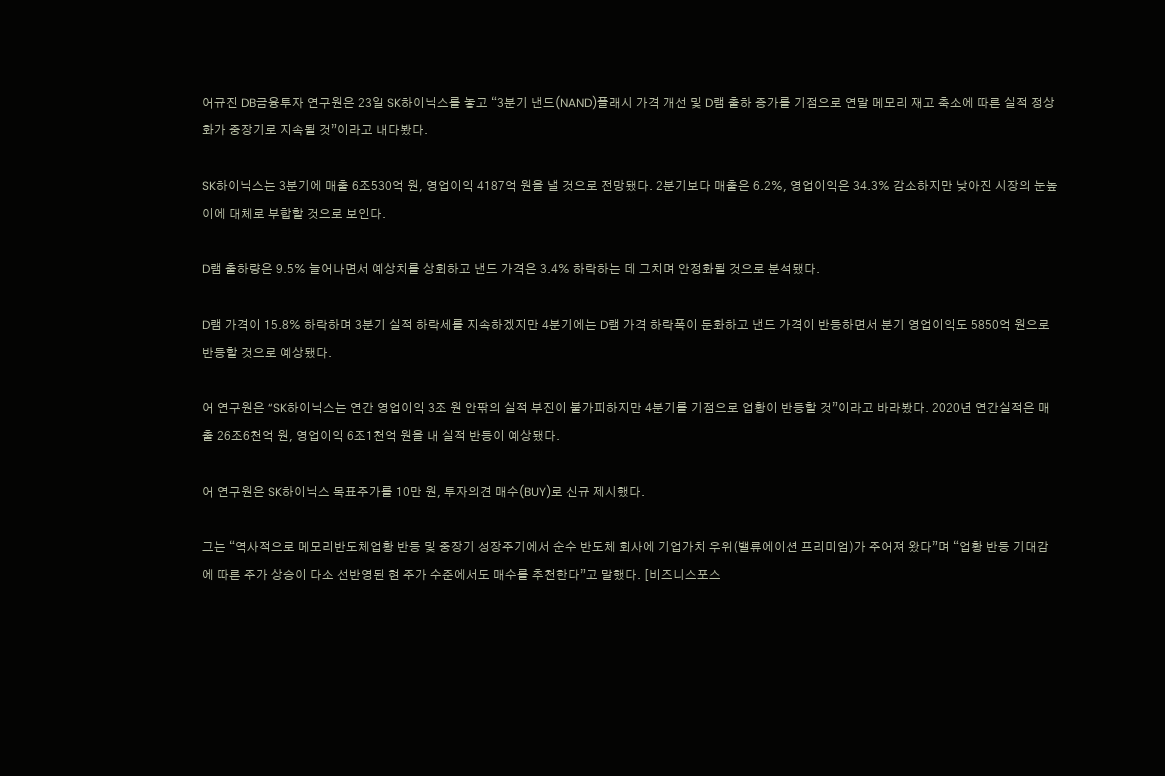어규진 DB금융투자 연구원은 23일 SK하이닉스를 놓고 “3분기 낸드(NAND)플래시 가격 개선 및 D램 출하 증가를 기점으로 연말 메모리 재고 축소에 따른 실적 정상화가 중장기로 지속될 것”이라고 내다봤다.

SK하이닉스는 3분기에 매출 6조530억 원, 영업이익 4187억 원을 낼 것으로 전망됐다. 2분기보다 매출은 6.2%, 영업이익은 34.3% 감소하지만 낮아진 시장의 눈높이에 대체로 부합할 것으로 보인다.

D램 출하량은 9.5% 늘어나면서 예상치를 상회하고 낸드 가격은 3.4% 하락하는 데 그치며 안정화될 것으로 분석됐다.

D램 가격이 15.8% 하락하며 3분기 실적 하락세를 지속하겠지만 4분기에는 D램 가격 하락폭이 둔화하고 낸드 가격이 반등하면서 분기 영업이익도 5850억 원으로 반등할 것으로 예상됐다.

어 연구원은 “SK하이닉스는 연간 영업이익 3조 원 안팎의 실적 부진이 불가피하지만 4분기를 기점으로 업황이 반등할 것”이라고 바라봤다. 2020년 연간실적은 매출 26조6천억 원, 영업이익 6조1천억 원을 내 실적 반등이 예상됐다.

어 연구원은 SK하이닉스 목표주가를 10만 원, 투자의견 매수(BUY)로 신규 제시했다.

그는 “역사적으로 메모리반도체업황 반등 및 중장기 성장주기에서 순수 반도체 회사에 기업가치 우위(밸류에이션 프리미엄)가 주어져 왔다”며 “업황 반등 기대감에 따른 주가 상승이 다소 선반영된 현 주가 수준에서도 매수를 추천한다”고 말했다. [비즈니스포스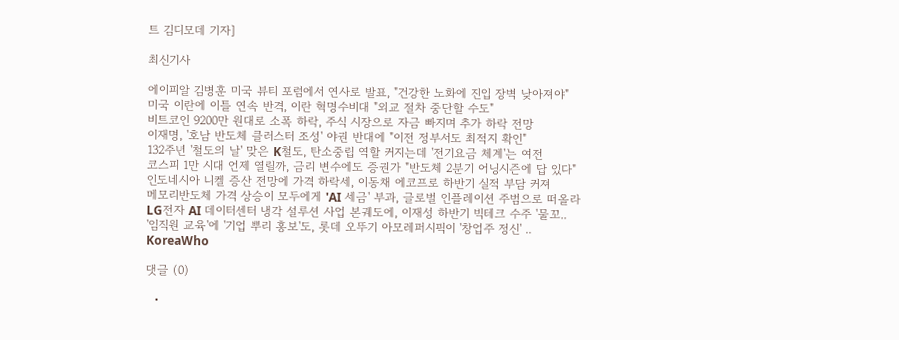트 김디모데 기자]

최신기사

에이피알 김병훈 미국 뷰티 포럼에서 연사로 발표, "건강한 노화에 진입 장벽 낮아져야"
미국 이란에 이틀 연속 반격, 이란 혁명수비대 "외교 절차 중단할 수도"
비트코인 9200만 원대로 소폭 하락, 주식 시장으로 자금 빠지며 추가 하락 전망
이재명, '호남 반도체 클러스터 조성' 야권 반대에 "이전 정부서도 최적지 확인"
132주년 '철도의 날' 맞은 K철도, 탄소중립 역할 커지는데 '전기요금 체계'는 여전
코스피 1만 시대 언제 열릴까, 금리 변수에도 증권가 "반도체 2분기 어닝시즌에 답 있다"
인도네시아 니켈 증산 전망에 가격 하락세, 이동채 에코프로 하반기 실적 부담 커져
메모리반도체 가격 상승이 모두에게 'AI 세금' 부과, 글로벌 인플레이션 주범으로 떠올라
LG전자 AI 데이터센터 냉각 설루션 사업 본궤도에, 이재성 하반기 빅테크 수주 '물꼬..
'임직원 교육'에 '기업 뿌리 홍보'도, 롯데 오뚜기 아모레퍼시픽이 '창업주 정신' ..
KoreaWho

댓글 (0)

  •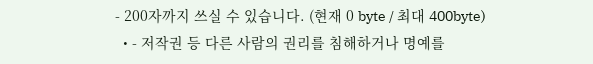- 200자까지 쓰실 수 있습니다. (현재 0 byte / 최대 400byte)
  • - 저작권 등 다른 사람의 권리를 침해하거나 명예를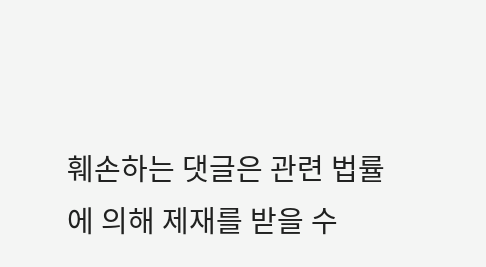훼손하는 댓글은 관련 법률에 의해 제재를 받을 수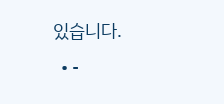있습니다.
  • -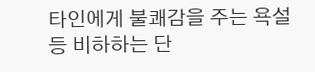타인에게 불쾌감을 주는 욕설 등 비하하는 단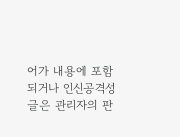어가 내용에 포함되거나 인신공격성 글은 관리자의 판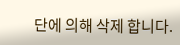단에 의해 삭제 합니다.